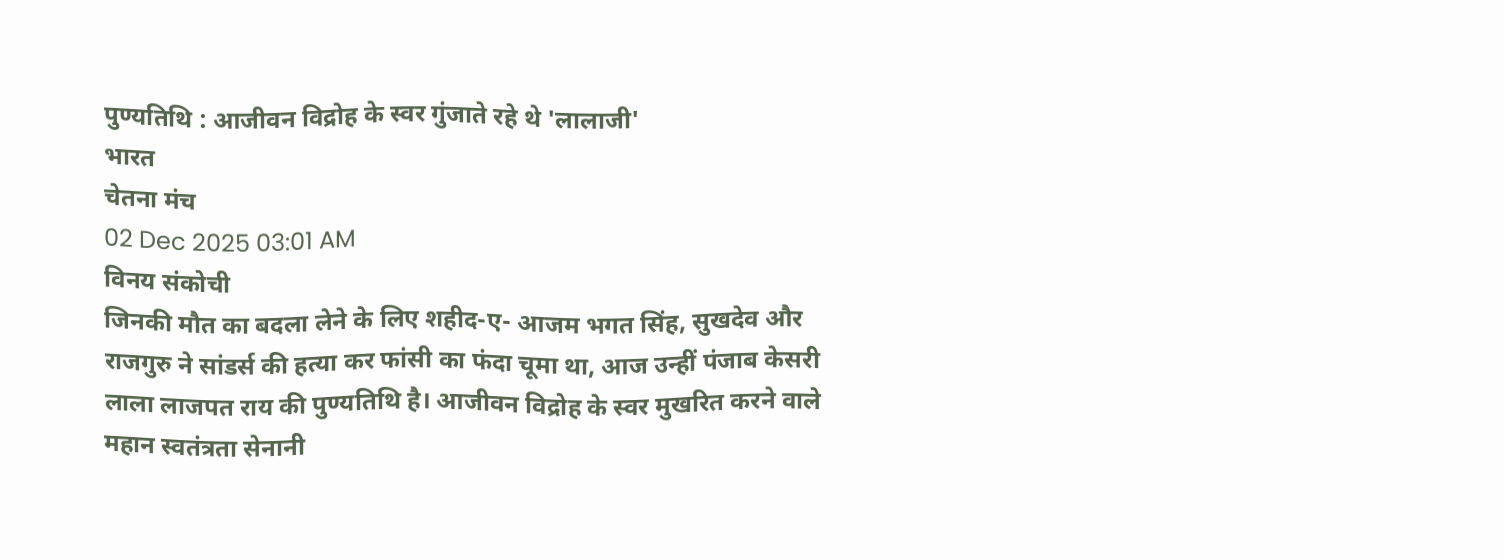पुण्यतिथि : आजीवन विद्रोह के स्वर गुंजाते रहे थे 'लालाजी'
भारत
चेतना मंच
02 Dec 2025 03:01 AM
विनय संकोची
जिनकी मौत का बदला लेने के लिए शहीद-ए- आजम भगत सिंह, सुखदेव और राजगुरु ने सांडर्स की हत्या कर फांसी का फंदा चूमा था, आज उन्हीं पंजाब केसरी लाला लाजपत राय की पुण्यतिथि है। आजीवन विद्रोह के स्वर मुखरित करने वाले महान स्वतंत्रता सेनानी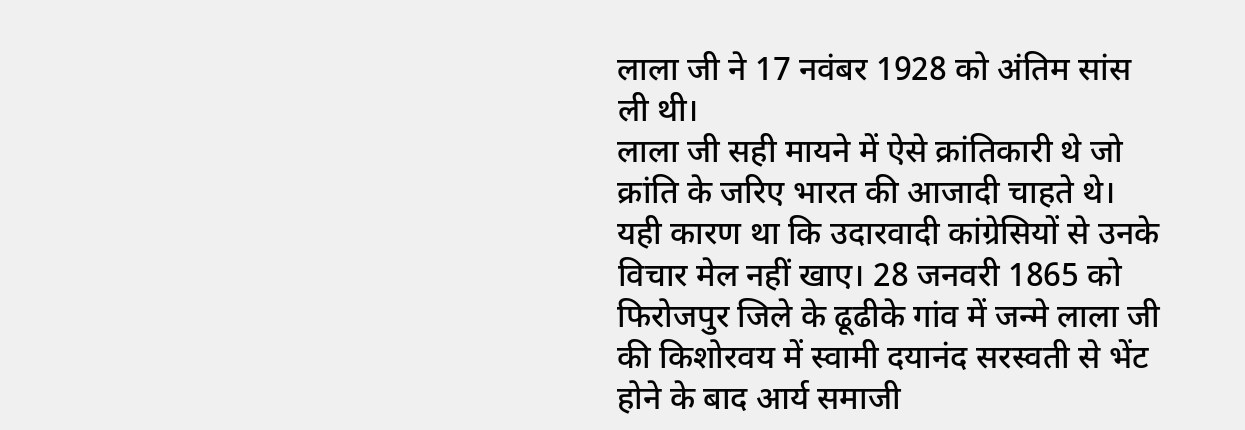लाला जी ने 17 नवंबर 1928 को अंतिम सांस ली थी।
लाला जी सही मायने में ऐसे क्रांतिकारी थे जो क्रांति के जरिए भारत की आजादी चाहते थे। यही कारण था कि उदारवादी कांग्रेसियों से उनके विचार मेल नहीं खाए। 28 जनवरी 1865 को फिरोजपुर जिले के ढूढीके गांव में जन्मे लाला जी की किशोरवय में स्वामी दयानंद सरस्वती से भेंट होने के बाद आर्य समाजी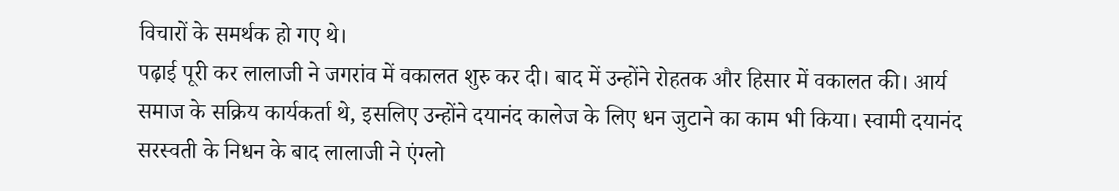विचारों के समर्थक हो गए थे।
पढ़ाई पूरी कर लालाजी ने जगरांव में वकालत शुरु कर दी। बाद में उन्होंने रोहतक और हिसार में वकालत की। आर्य समाज के सक्रिय कार्यकर्ता थे, इसलिए उन्होंने दयानंद कालेज के लिए धन जुटाने का काम भी किया। स्वामी दयानंद सरस्वती के निधन के बाद लालाजी ने एंग्लो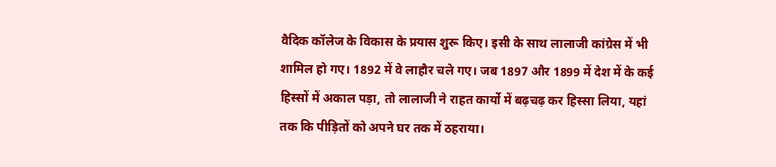वैदिक कॉलेज के विकास के प्रयास शुरू किए। इसी के साथ लालाजी कांग्रेस में भी शामिल हो गए। 1892 में वे लाहौर चले गए। जब 1897 और 1899 में देश में के कई हिस्सों में अकाल पड़ा, तो लालाजी ने राहत कार्यो में बढ़चढ़ कर हिस्सा लिया, यहां तक कि पीड़ितों को अपने घर तक में ठहराया।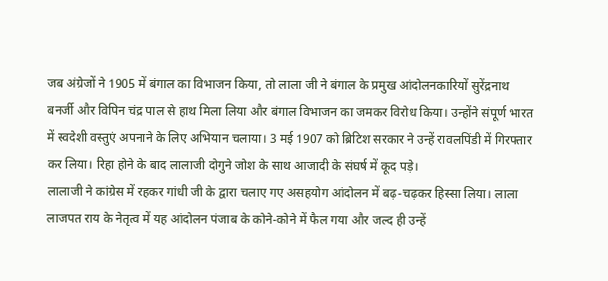जब अंग्रेजों ने 1905 में बंगाल का विभाजन किया, तो लाला जी ने बंगाल के प्रमुख आंदोलनकारियों सुरेंद्रनाथ बनर्जी और विपिन चंद्र पाल से हाथ मिला लिया और बंगाल विभाजन का जमकर विरोध किया। उन्होंने संपूर्ण भारत में स्वदेशी वस्तुएं अपनाने के लिए अभियान चलाया। 3 मई 1907 को ब्रिटिश सरकार ने उन्हें रावलपिंडी में गिरफ्तार कर लिया। रिहा होने के बाद लालाजी दोगुने जोश के साथ आजादी के संघर्ष में कूद पड़े।
लालाजी ने कांग्रेस में रहकर गांधी जी के द्वारा चलाए गए असहयोग आंदोलन में बढ़-चढ़कर हिस्सा लिया। लाला लाजपत राय के नेतृत्व में यह आंदोलन पंजाब के कोने-कोने में फैल गया और जल्द ही उन्हें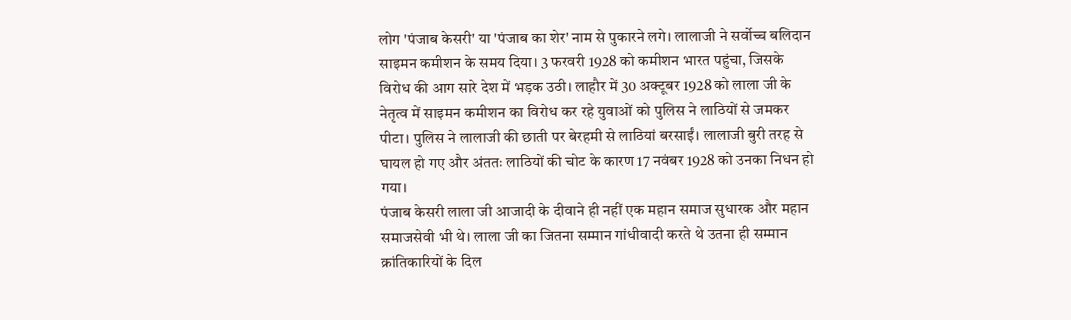लोग 'पंजाब केसरी' या 'पंजाब का शेर' नाम से पुकारने लगे। लालाजी ने सर्वोच्च बलिदान साइमन कमीशन के समय दिया। 3 फरवरी 1928 को कमीशन भारत पहुंचा, जिसके विरोध की आग सारे देश में भड़क उठी। लाहौर में 30 अक्टूबर 1928 को लाला जी के नेतृत्व में साइमन कमीशन का विरोध कर रहे युवाओं को पुलिस ने लाठियों से जमकर पीटा। पुलिस ने लालाजी की छाती पर बेरहमी से लाठियां बरसाईं। लालाजी बुरी तरह से घायल हो गए और अंततः लाठियों की चोट के कारण 17 नवंबर 1928 को उनका निधन हो गया।
पंजाब केसरी लाला जी आजादी के दीवाने ही नहीं एक महान समाज सुधारक और महान समाजसेवी भी थे। लाला जी का जितना सम्मान गांधीवादी करते थे उतना ही सम्मान क्रांतिकारियों के दिल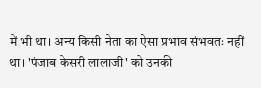में भी था। अन्य किसी नेता का ऐसा प्रभाव संभवतः नहीं था। 'पंजाब केसरी लालाजी' को उनकी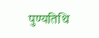पुण्यतिथि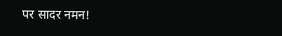पर सादर नमन!